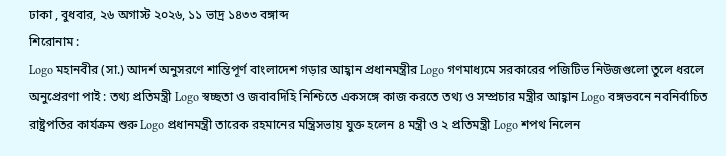ঢাকা , বুধবার, ২৬ অগাস্ট ২০২৬, ১১ ভাদ্র ১৪৩৩ বঙ্গাব্দ
শিরোনাম :
Logo মহানবীর (সা.) আদর্শ অনুসরণে শান্তিপূর্ণ বাংলাদেশ গড়ার আহ্বান প্রধানমন্ত্রীর Logo গণমাধ্যমে সরকারের পজিটিভ নিউজগুলো তুলে ধরলে অনুপ্রেরণা পাই : তথ্য প্রতিমন্ত্রী Logo স্বচ্ছতা ও জবাবদিহি নিশ্চিতে একসঙ্গে কাজ করতে তথ্য ও সম্প্রচার মন্ত্রীর আহ্বান Logo বঙ্গভবনে নবনির্বাচিত রাষ্ট্রপতির কার্যক্রম শুরু Logo প্রধানমন্ত্রী তারেক রহমানের মন্ত্রিসভায় যুক্ত হলেন ৪ মন্ত্রী ও ২ প্রতিমন্ত্রী Logo শপথ নিলেন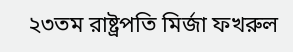২৩তম রাষ্ট্রপতি মির্জা ফখরুল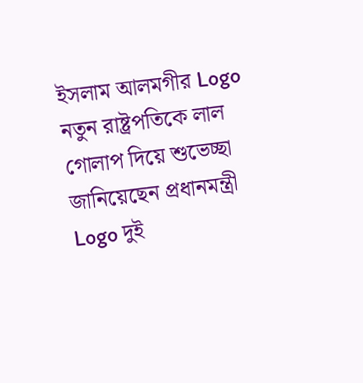ইসলাম আলমগীর Logo নতুন রাষ্ট্রপতিকে লাল গোলাপ দিয়ে শুভেচ্ছা জানিয়েছেন প্রধানমন্ত্রী Logo দুই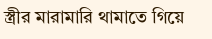স্ত্রীর মারামারি থামাতে গিয়ে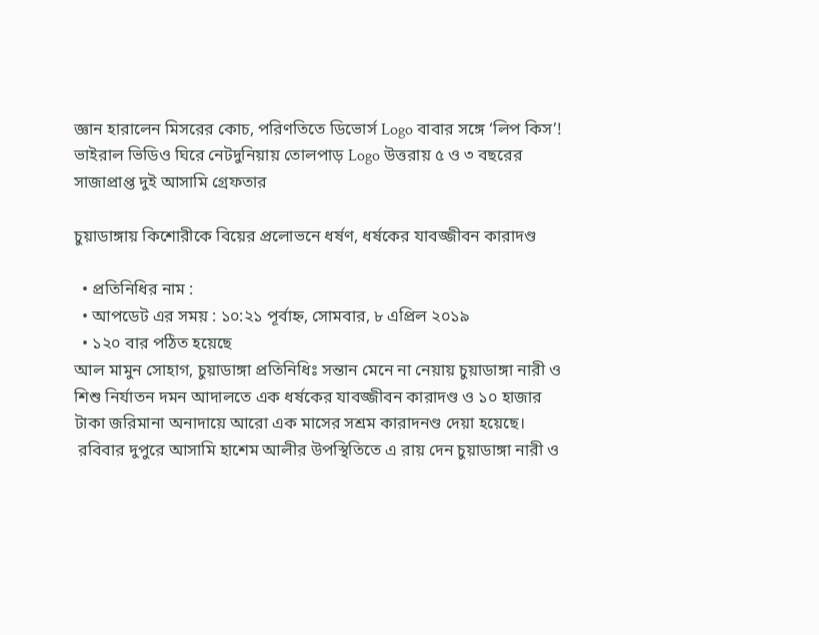জ্ঞান হারালেন মিসরের কোচ, পরিণতিতে ডিভোর্স Logo বাবার সঙ্গে ‘লিপ কিস’! ভাইরাল ভিডিও ঘিরে নেটদুনিয়ায় তোলপাড় Logo উত্তরায় ৫ ও ৩ বছরের সাজাপ্রাপ্ত দুই আসামি গ্রেফতার

চুয়াডাঙ্গায় কিশোরীকে বিয়ের প্রলোভনে ধর্ষণ, ধর্ষকের যাবজ্জীবন কারাদণ্ড

  • প্রতিনিধির নাম :
  • আপডেট এর সময় : ১০:২১ পূর্বাহ্ন, সোমবার, ৮ এপ্রিল ২০১৯
  • ১২০ বার পঠিত হয়েছে
আল মামুন সোহাগ, চুয়াডাঙ্গা প্রতিনিধিঃ সন্তান মেনে না নেয়ায় চুয়াডাঙ্গা নারী ও শিশু নির্যাতন দমন আদালতে এক ধর্ষকের যাবজ্জীবন কারাদণ্ড ও ১০ হাজার টাকা জরিমানা অনাদায়ে আরো এক মাসের সশ্রম কারাদনণ্ড দেয়া হয়েছে।
 রবিবার দুপুরে আসামি হাশেম আলীর উপস্থিতিতে এ রায় দেন চুয়াডাঙ্গা নারী ও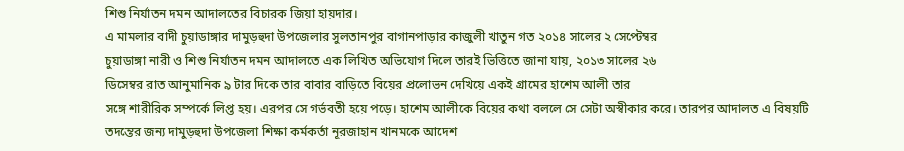শিশু নির্যাতন দমন আদালতের বিচারক জিয়া হায়দার।
এ মামলার বাদী চুয়াডাঙ্গার দামুড়হুদা উপজেলার সুলতানপুর বাগানপাড়ার কাজুলী খাতুন গত ২০১৪ সালের ২ সেপ্টেম্বর
চুয়াডাঙ্গা নারী ও শিশু নির্যাতন দমন আদালতে এক লিখিত অভিযোগ দিলে তারই ভিত্তিতে জানা যায়, ২০১৩ সালের ২৬
ডিসেম্বর রাত আনুমানিক ৯ টার দিকে তার বাবার বাড়িতে বিয়ের প্রলোভন দেখিয়ে একই গ্রামের হাশেম আলী তার
সঙ্গে শারীরিক সম্পর্কে লিপ্ত হয়। এরপর সে গর্ভবতী হয়ে পড়ে। হাশেম আলীকে বিয়ের কথা বললে সে সেটা অস্বীকার করে। তারপর আদালত এ বিষয়টি তদন্তের জন্য দামুড়হুদা উপজেলা শিক্ষা কর্মকর্তা নূরজাহান খানমকে আদেশ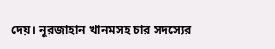দেয়। নূরজাহান খানমসহ চার সদস্যের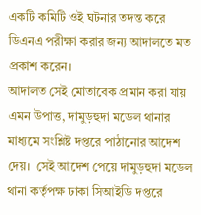একটি কমিটি ওই ঘটনার তদন্ত করে ডিএনএ পরীক্ষা করার জন্য আদালতে মত প্রকাশ করেন।
আদালত সেই মোতাবেক প্রমান করা যায় এমন উপাত্ত, দামুড়হুদা মডেল থানার মাধ্যমে সংশ্লিষ্ট দপ্তরে পাঠানোর আদেশ দেয়।  সেই আদেশ পেয়ে দামুড়হুদা মডেল থানা কর্তৃপক্ষ ঢাকা সিআইডি দপ্তরে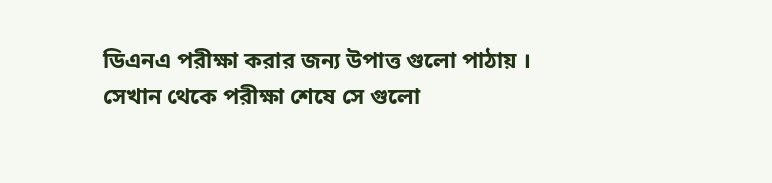ডিএনএ পরীক্ষা করার জন্য উপাত্ত গুলো পাঠায় । সেখান থেকে পরীক্ষা শেষে সে গুলো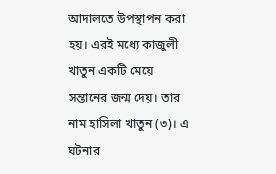আদালতে উপস্থাপন করা হয়। এরই মধ্যে কাজুলী খাতুন একটি মেয়ে সন্তানের জন্ম দেয়। তার নাম হাসিলা খাতুন (৩)। এ ঘটনার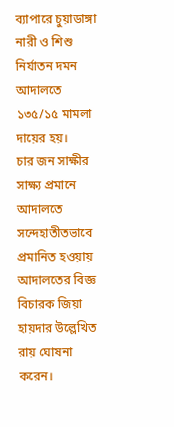ব্যাপারে চুয়াডাঙ্গা নারী ও শিশু নির্যাতন দমন আদালতে ১৩৫/১৫ মামলা দায়ের হয়।
চার জন সাক্ষীর সাক্ষ্য প্রমানে আদালতে সন্দেহাতীতভাবে প্রমানিত হওয়ায় আদালতের বিজ্ঞ বিচারক জিয়া হায়দার উল্লেখিত রায় ঘোষনা করেন।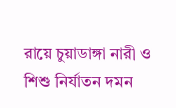রায়ে চুয়াডাঙ্গা নারী ও শিশু নির্যাতন দমন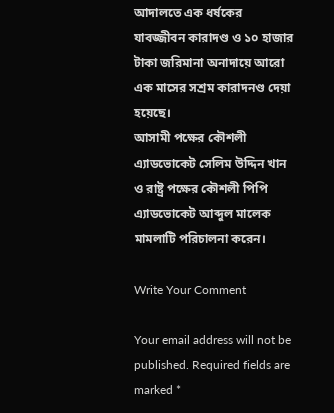আদালতে এক ধর্ষকের যাবজ্জীবন কারাদণ্ড ও ১০ হাজার টাকা জরিমানা অনাদায়ে আরো এক মাসের সশ্রম কারাদনণ্ড দেয়া হয়েছে।
আসামী পক্ষের কৌশলী এ্যাডভোকেট সেলিম উদ্দিন খান ও রাষ্ট্র পক্ষের কৌশলী পিপি এ্যাডভোকেট আব্দুল মালেক মামলাটি পরিচালনা করেন।

Write Your Comment

Your email address will not be published. Required fields are marked *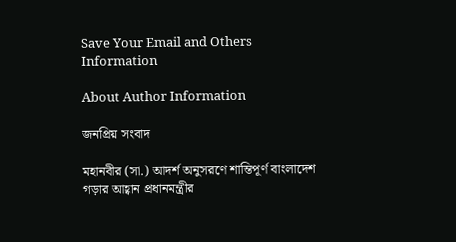Save Your Email and Others Information

About Author Information

জনপ্রিয় সংবাদ

মহানবীর (সা.) আদর্শ অনুসরণে শান্তিপূর্ণ বাংলাদেশ গড়ার আহ্বান প্রধানমন্ত্রীর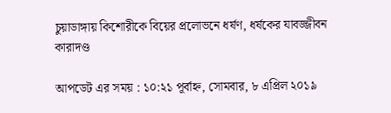চুয়াডাঙ্গায় কিশোরীকে বিয়ের প্রলোভনে ধর্ষণ, ধর্ষকের যাবজ্জীবন কারাদণ্ড

আপডেট এর সময় : ১০:২১ পূর্বাহ্ন, সোমবার, ৮ এপ্রিল ২০১৯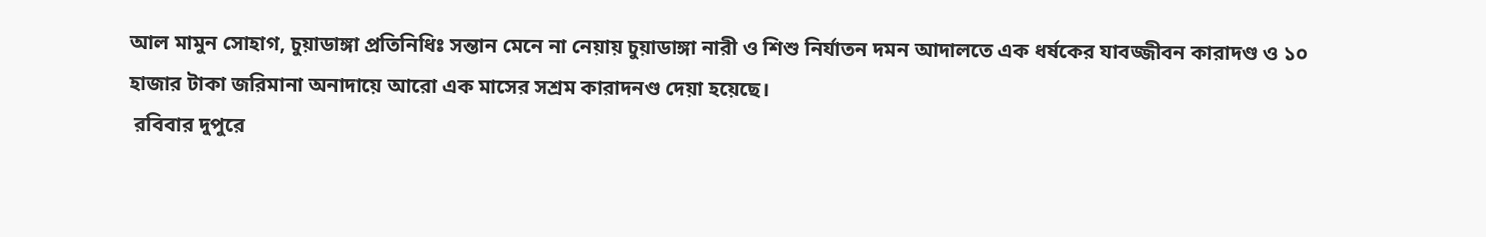আল মামুন সোহাগ, চুয়াডাঙ্গা প্রতিনিধিঃ সন্তান মেনে না নেয়ায় চুয়াডাঙ্গা নারী ও শিশু নির্যাতন দমন আদালতে এক ধর্ষকের যাবজ্জীবন কারাদণ্ড ও ১০ হাজার টাকা জরিমানা অনাদায়ে আরো এক মাসের সশ্রম কারাদনণ্ড দেয়া হয়েছে।
 রবিবার দুপুরে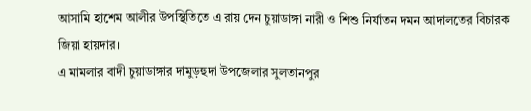আসামি হাশেম আলীর উপস্থিতিতে এ রায় দেন চুয়াডাঙ্গা নারী ও শিশু নির্যাতন দমন আদালতের বিচারক জিয়া হায়দার।
এ মামলার বাদী চুয়াডাঙ্গার দামুড়হুদা উপজেলার সুলতানপুর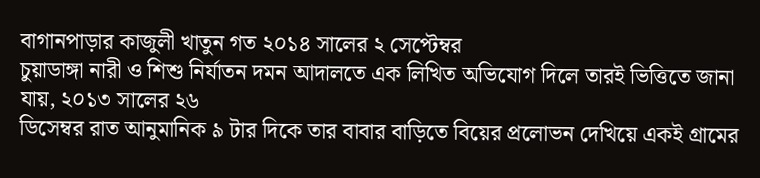বাগানপাড়ার কাজুলী খাতুন গত ২০১৪ সালের ২ সেপ্টেম্বর
চুয়াডাঙ্গা নারী ও শিশু নির্যাতন দমন আদালতে এক লিখিত অভিযোগ দিলে তারই ভিত্তিতে জানা যায়, ২০১৩ সালের ২৬
ডিসেম্বর রাত আনুমানিক ৯ টার দিকে তার বাবার বাড়িতে বিয়ের প্রলোভন দেখিয়ে একই গ্রামের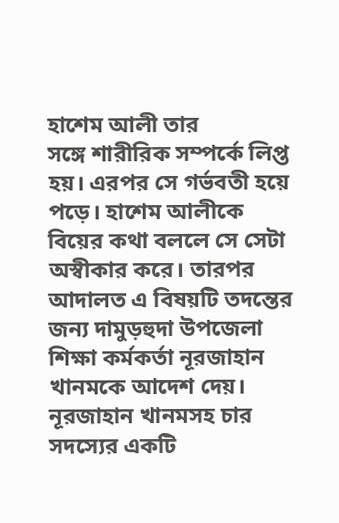হাশেম আলী তার
সঙ্গে শারীরিক সম্পর্কে লিপ্ত হয়। এরপর সে গর্ভবতী হয়ে পড়ে। হাশেম আলীকে বিয়ের কথা বললে সে সেটা অস্বীকার করে। তারপর আদালত এ বিষয়টি তদন্তের জন্য দামুড়হুদা উপজেলা শিক্ষা কর্মকর্তা নূরজাহান খানমকে আদেশ দেয়। নূরজাহান খানমসহ চার সদস্যের একটি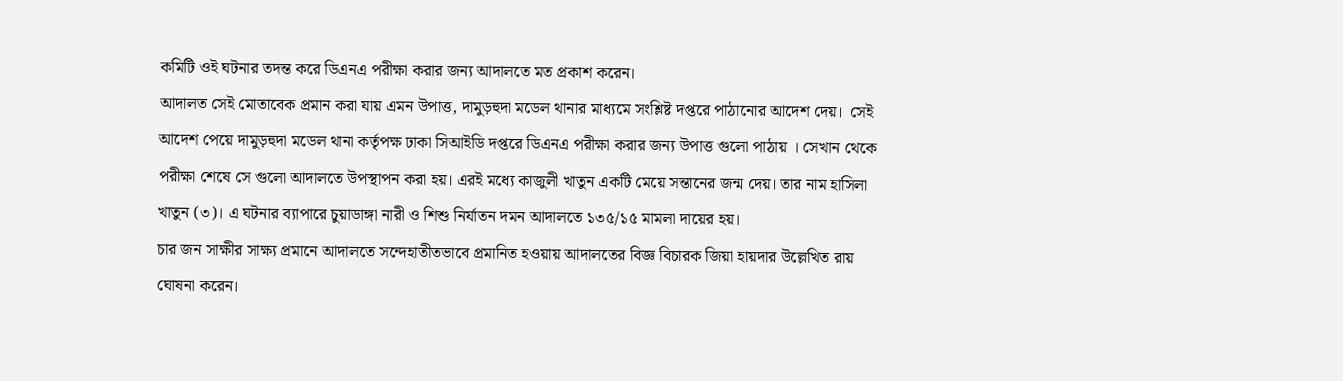কমিটি ওই ঘটনার তদন্ত করে ডিএনএ পরীক্ষা করার জন্য আদালতে মত প্রকাশ করেন।
আদালত সেই মোতাবেক প্রমান করা যায় এমন উপাত্ত, দামুড়হুদা মডেল থানার মাধ্যমে সংশ্লিষ্ট দপ্তরে পাঠানোর আদেশ দেয়।  সেই আদেশ পেয়ে দামুড়হুদা মডেল থানা কর্তৃপক্ষ ঢাকা সিআইডি দপ্তরে ডিএনএ পরীক্ষা করার জন্য উপাত্ত গুলো পাঠায় । সেখান থেকে পরীক্ষা শেষে সে গুলো আদালতে উপস্থাপন করা হয়। এরই মধ্যে কাজুলী খাতুন একটি মেয়ে সন্তানের জন্ম দেয়। তার নাম হাসিলা খাতুন (৩)। এ ঘটনার ব্যাপারে চুয়াডাঙ্গা নারী ও শিশু নির্যাতন দমন আদালতে ১৩৫/১৫ মামলা দায়ের হয়।
চার জন সাক্ষীর সাক্ষ্য প্রমানে আদালতে সন্দেহাতীতভাবে প্রমানিত হওয়ায় আদালতের বিজ্ঞ বিচারক জিয়া হায়দার উল্লেখিত রায় ঘোষনা করেন।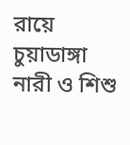রায়ে চুয়াডাঙ্গা নারী ও শিশু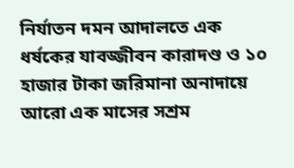নির্যাতন দমন আদালতে এক ধর্ষকের যাবজ্জীবন কারাদণ্ড ও ১০ হাজার টাকা জরিমানা অনাদায়ে আরো এক মাসের সশ্রম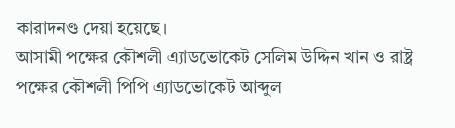কারাদনণ্ড দেয়া হয়েছে।
আসামী পক্ষের কৌশলী এ্যাডভোকেট সেলিম উদ্দিন খান ও রাষ্ট্র পক্ষের কৌশলী পিপি এ্যাডভোকেট আব্দুল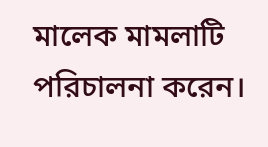মালেক মামলাটি পরিচালনা করেন।